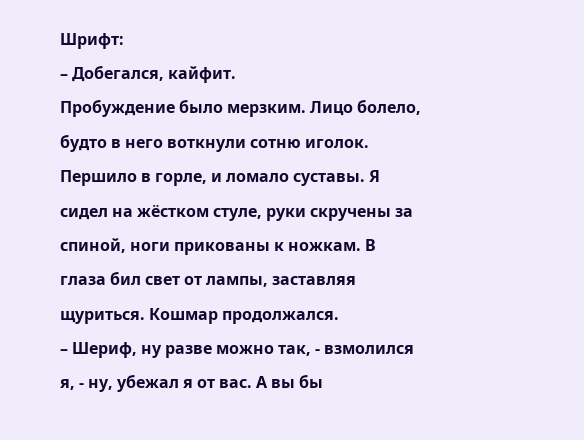Шрифт:
– Добегался, кайфит.
Пробуждение было мерзким. Лицо болело, будто в него воткнули сотню иголок. Першило в горле, и ломало суставы. Я сидел на жёстком стуле, руки скручены за спиной, ноги прикованы к ножкам. В глаза бил свет от лампы, заставляя щуриться. Кошмар продолжался.
– Шериф, ну разве можно так, - взмолился я, - ну, убежал я от вас. А вы бы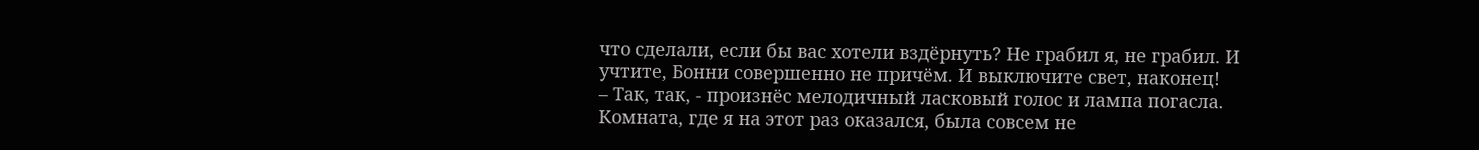что сделали, если бы вас хотели вздёрнуть? Не грабил я, не грабил. И учтите, Бонни совершенно не причём. И выключите свет, наконец!
– Так, так, - произнёс мелодичный ласковый голос и лампа погасла.
Комната, где я на этот раз оказался, была совсем не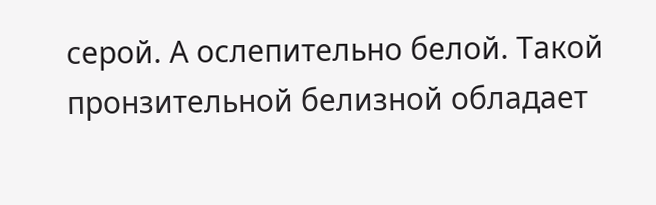серой. А ослепительно белой. Такой пронзительной белизной обладает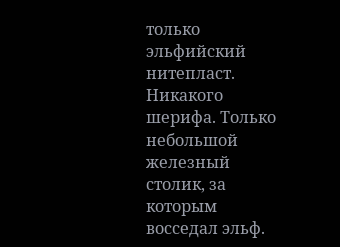только эльфийский нитепласт. Никакого шерифа. Только небольшой железный столик, за которым восседал эльф.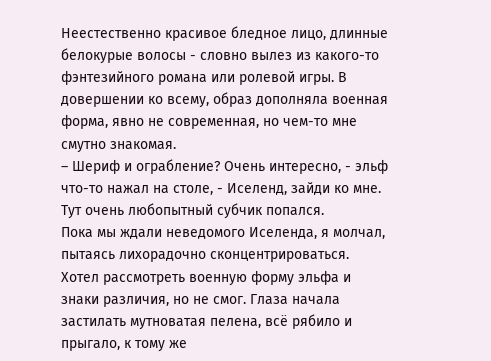Неестественно красивое бледное лицо, длинные белокурые волосы - словно вылез из какого-то фэнтезийного романа или ролевой игры. В довершении ко всему, образ дополняла военная форма, явно не современная, но чем-то мне смутно знакомая.
– Шериф и ограбление? Очень интересно, - эльф что-то нажал на столе, - Иселенд, зайди ко мне. Тут очень любопытный субчик попался.
Пока мы ждали неведомого Иселенда, я молчал, пытаясь лихорадочно сконцентрироваться. Хотел рассмотреть военную форму эльфа и знаки различия, но не смог. Глаза начала застилать мутноватая пелена, всё рябило и прыгало, к тому же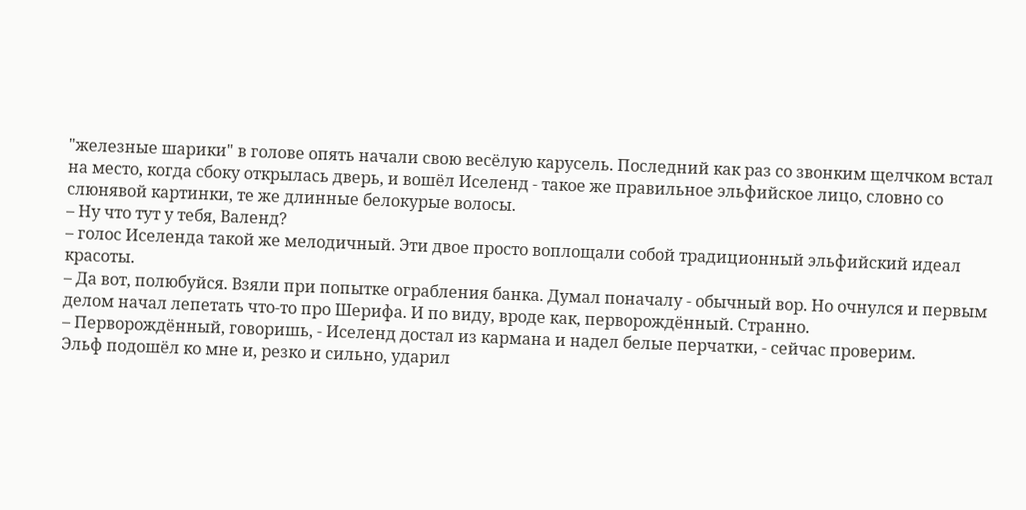"железные шарики" в голове опять начали свою весёлую карусель. Последний как раз со звонким щелчком встал на место, когда сбоку открылась дверь, и вошёл Иселенд - такое же правильное эльфийское лицо, словно со слюнявой картинки, те же длинные белокурые волосы.
– Ну что тут у тебя, Валенд?
– голос Иселенда такой же мелодичный. Эти двое просто воплощали собой традиционный эльфийский идеал красоты.
– Да вот, полюбуйся. Взяли при попытке ограбления банка. Думал поначалу - обычный вор. Но очнулся и первым делом начал лепетать что-то про Шерифа. И по виду, вроде как, перворождённый. Странно.
– Перворождённый, говоришь, - Иселенд достал из кармана и надел белые перчатки, - сейчас проверим.
Эльф подошёл ко мне и, резко и сильно, ударил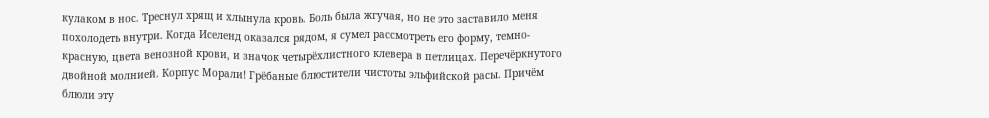кулаком в нос. Треснул хрящ и хлынула кровь. Боль была жгучая, но не это заставило меня похолодеть внутри. Когда Иселенд оказался рядом, я сумел рассмотреть его форму, темно-красную, цвета венозной крови, и значок четырёхлистного клевера в петлицах. Перечёркнутого двойной молнией. Корпус Морали! Грёбаные блюстители чистоты эльфийской расы. Причём блюли эту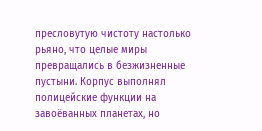пресловутую чистоту настолько рьяно, что целые миры превращались в безжизненные пустыни. Корпус выполнял полицейские функции на завоёванных планетах, но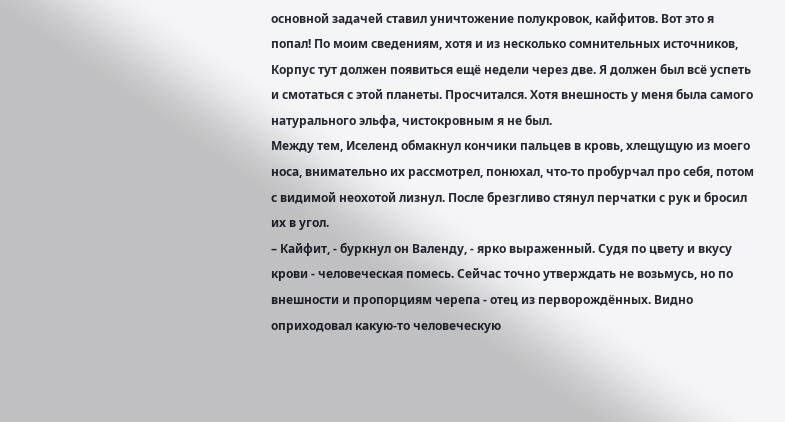основной задачей ставил уничтожение полукровок, кайфитов. Вот это я попал! По моим сведениям, хотя и из несколько сомнительных источников, Корпус тут должен появиться ещё недели через две. Я должен был всё успеть и смотаться с этой планеты. Просчитался. Хотя внешность у меня была самого натурального эльфа, чистокровным я не был.
Между тем, Иселенд обмакнул кончики пальцев в кровь, хлещущую из моего носа, внимательно их рассмотрел, понюхал, что-то пробурчал про себя, потом с видимой неохотой лизнул. После брезгливо стянул перчатки с рук и бросил их в угол.
– Кайфит, - буркнул он Валенду, - ярко выраженный. Судя по цвету и вкусу крови - человеческая помесь. Сейчас точно утверждать не возьмусь, но по внешности и пропорциям черепа - отец из перворождённых. Видно оприходовал какую-то человеческую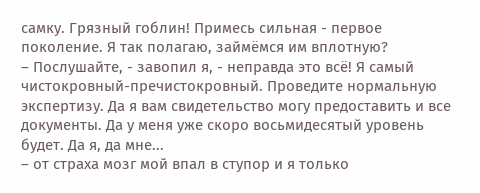самку. Грязный гоблин! Примесь сильная - первое поколение. Я так полагаю, займёмся им вплотную?
– Послушайте, - завопил я, - неправда это всё! Я самый чистокровный-пречистокровный. Проведите нормальную экспертизу. Да я вам свидетельство могу предоставить и все документы. Да у меня уже скоро восьмидесятый уровень будет. Да я, да мне...
– от страха мозг мой впал в ступор и я только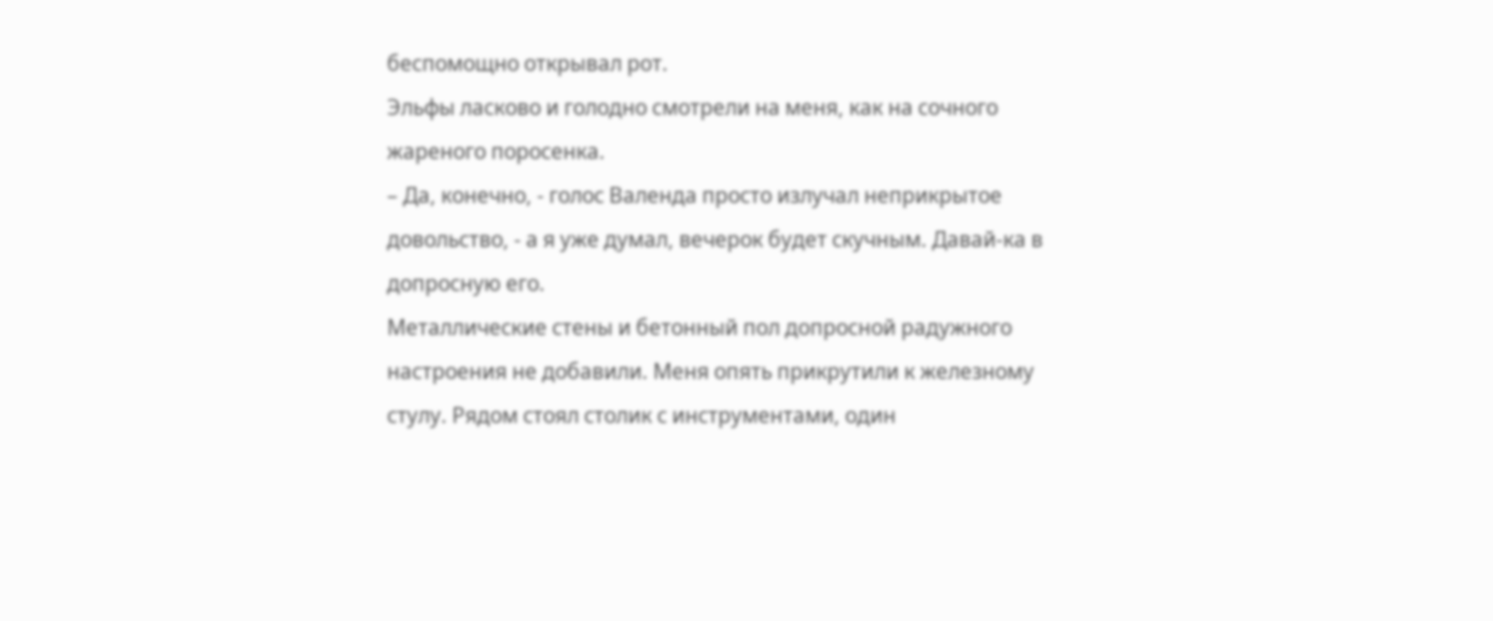беспомощно открывал рот.
Эльфы ласково и голодно смотрели на меня, как на сочного жареного поросенка.
– Да, конечно, - голос Валенда просто излучал неприкрытое довольство, - а я уже думал, вечерок будет скучным. Давай-ка в допросную его.
Металлические стены и бетонный пол допросной радужного настроения не добавили. Меня опять прикрутили к железному стулу. Рядом стоял столик с инструментами, один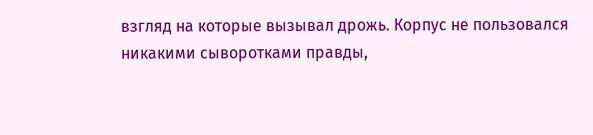взгляд на которые вызывал дрожь. Корпус не пользовался никакими сыворотками правды,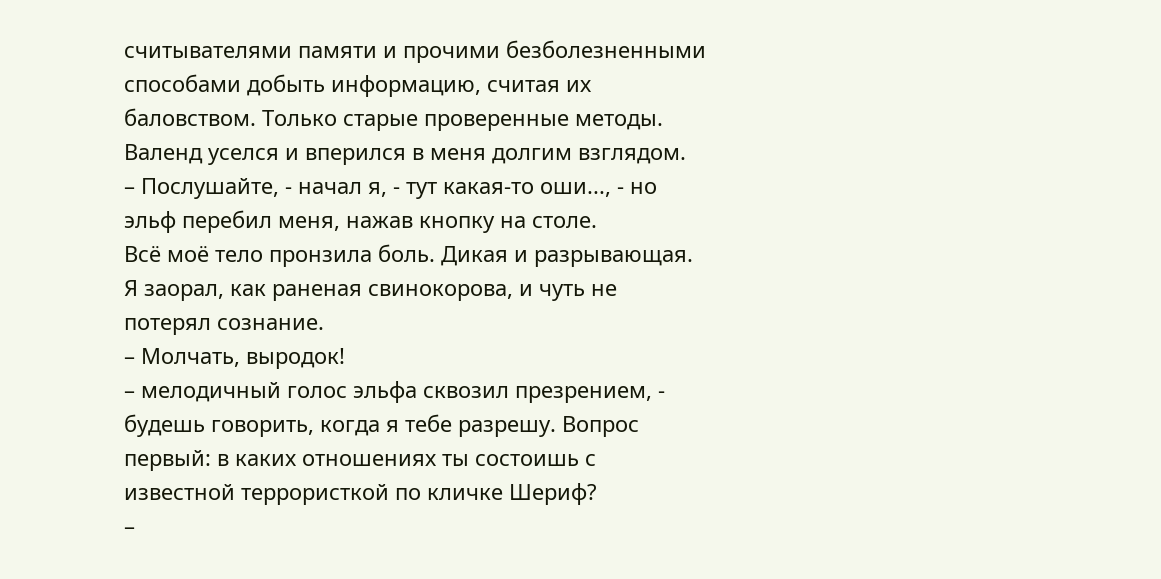считывателями памяти и прочими безболезненными способами добыть информацию, считая их баловством. Только старые проверенные методы. Валенд уселся и вперился в меня долгим взглядом.
– Послушайте, - начал я, - тут какая-то оши..., - но эльф перебил меня, нажав кнопку на столе.
Всё моё тело пронзила боль. Дикая и разрывающая. Я заорал, как раненая свинокорова, и чуть не потерял сознание.
– Молчать, выродок!
– мелодичный голос эльфа сквозил презрением, - будешь говорить, когда я тебе разрешу. Вопрос первый: в каких отношениях ты состоишь с известной террористкой по кличке Шериф?
–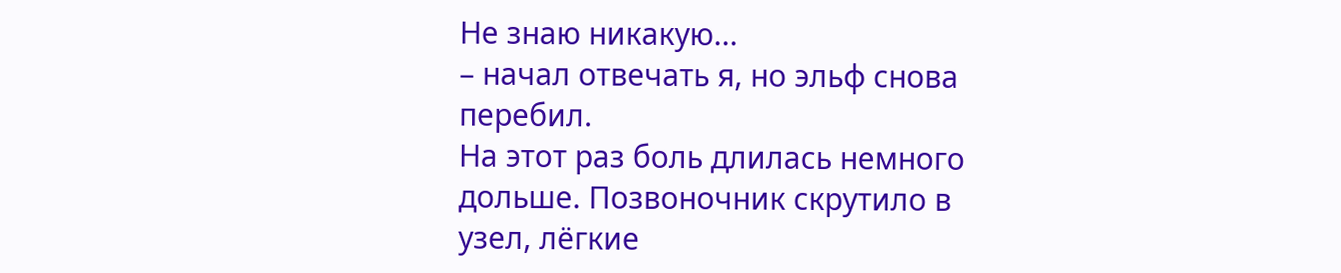Не знаю никакую...
– начал отвечать я, но эльф снова перебил.
На этот раз боль длилась немного дольше. Позвоночник скрутило в узел, лёгкие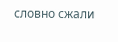словно сжали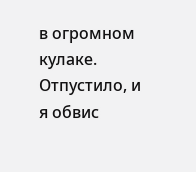в огромном кулаке. Отпустило, и я обвис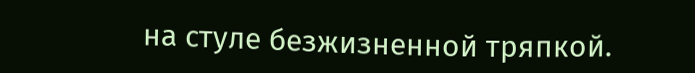на стуле безжизненной тряпкой.